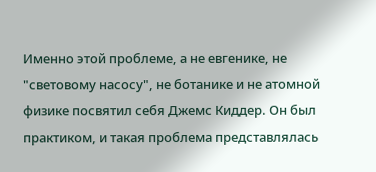Именно этой проблеме, а не евгенике, не "световому насосу", не ботанике и не атомной физике посвятил себя Джемс Киддер. Он был практиком, и такая проблема представлялась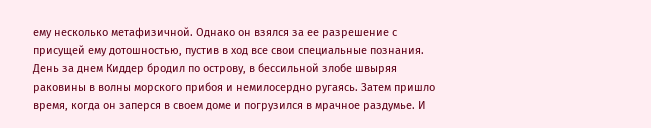ему несколько метафизичной. Однако он взялся за ее разрешение с присущей ему дотошностью, пустив в ход все свои специальные познания. День за днем Киддер бродил по острову, в бессильной злобе швыряя раковины в волны морского прибоя и немилосердно ругаясь. Затем пришло время, когда он заперся в своем доме и погрузился в мрачное раздумье. И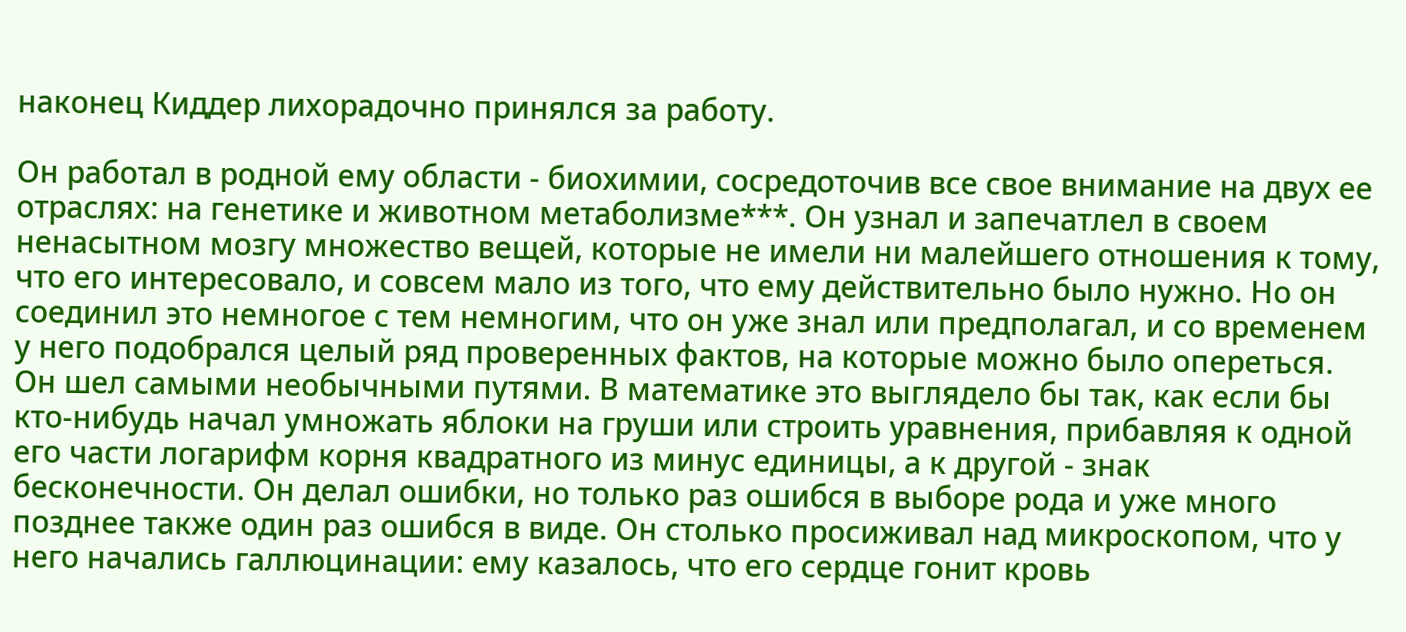наконец Киддер лихорадочно принялся за работу.

Он работал в родной ему области - биохимии, сосредоточив все свое внимание на двух ее отраслях: на генетике и животном метаболизме***. Он узнал и запечатлел в своем ненасытном мозгу множество вещей, которые не имели ни малейшего отношения к тому, что его интересовало, и совсем мало из того, что ему действительно было нужно. Но он соединил это немногое с тем немногим, что он уже знал или предполагал, и со временем у него подобрался целый ряд проверенных фактов, на которые можно было опереться. Он шел самыми необычными путями. В математике это выглядело бы так, как если бы кто-нибудь начал умножать яблоки на груши или строить уравнения, прибавляя к одной его части логарифм корня квадратного из минус единицы, а к другой - знак бесконечности. Он делал ошибки, но только раз ошибся в выборе рода и уже много позднее также один раз ошибся в виде. Он столько просиживал над микроскопом, что у него начались галлюцинации: ему казалось, что его сердце гонит кровь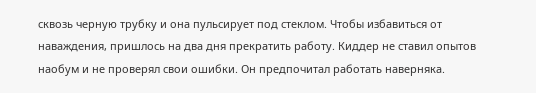сквозь черную трубку и она пульсирует под стеклом. Чтобы избавиться от наваждения, пришлось на два дня прекратить работу. Киддер не ставил опытов наобум и не проверял свои ошибки. Он предпочитал работать наверняка.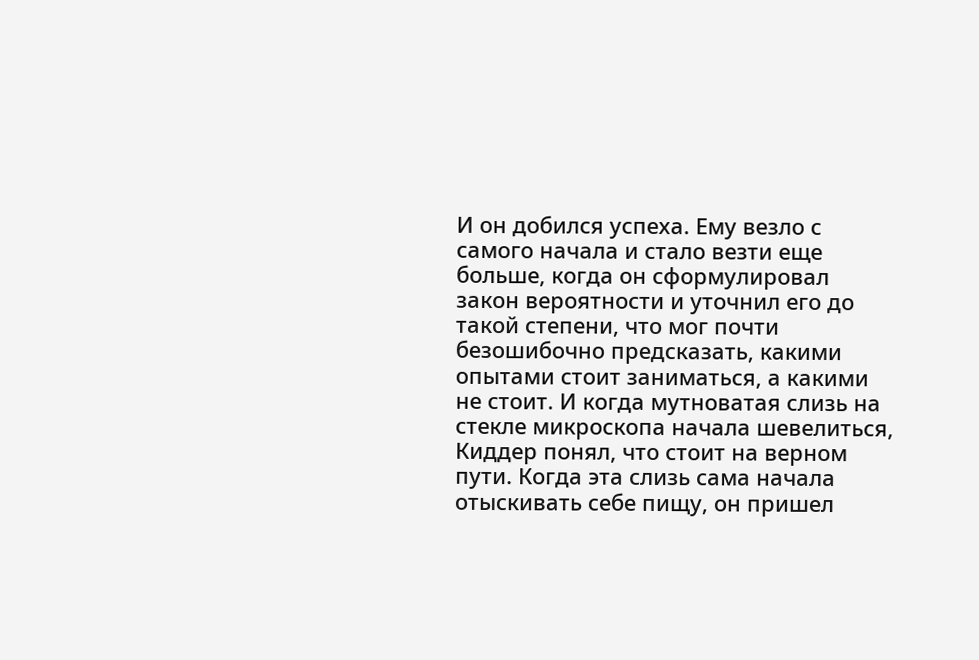И он добился успеха. Ему везло с самого начала и стало везти еще больше, когда он сформулировал закон вероятности и уточнил его до такой степени, что мог почти безошибочно предсказать, какими опытами стоит заниматься, а какими не стоит. И когда мутноватая слизь на стекле микроскопа начала шевелиться, Киддер понял, что стоит на верном пути. Когда эта слизь сама начала отыскивать себе пищу, он пришел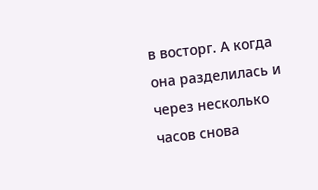в восторг. А когда она разделилась и через несколько часов снова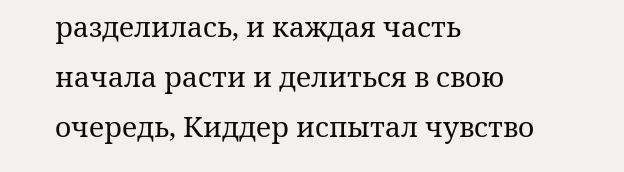разделилась, и каждая часть начала расти и делиться в свою очередь, Киддер испытал чувство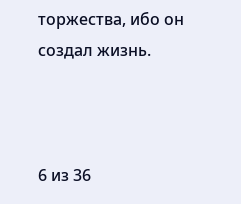торжества, ибо он создал жизнь.



6 из 36